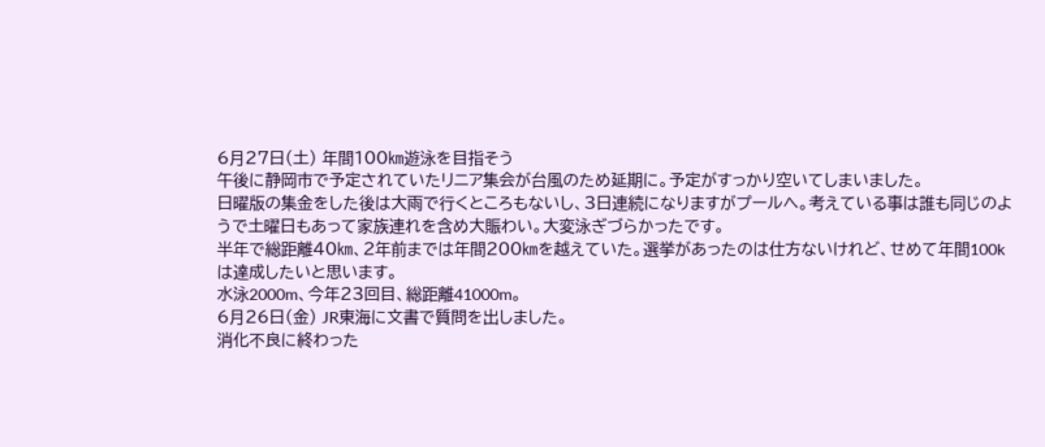6月27日(土) 年間100㎞遊泳を目指そう
午後に静岡市で予定されていたリニア集会が台風のため延期に。予定がすっかり空いてしまいました。
日曜版の集金をした後は大雨で行くところもないし、3日連続になりますがプールへ。考えている事は誰も同じのようで土曜日もあって家族連れを含め大賑わい。大変泳ぎづらかったです。
半年で総距離40㎞、2年前までは年間200㎞を越えていた。選挙があったのは仕方ないけれど、せめて年間100kは達成したいと思います。
水泳2000m、今年23回目、総距離41000m。
6月26日(金) JR東海に文書で質問を出しました。
消化不良に終わった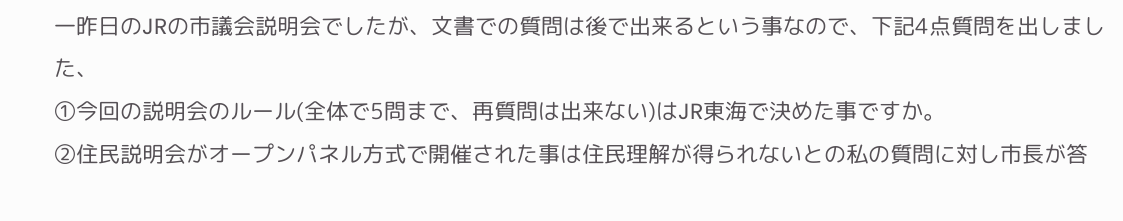一昨日のJRの市議会説明会でしたが、文書での質問は後で出来るという事なので、下記4点質問を出しました、
①今回の説明会のルール(全体で5問まで、再質問は出来ない)はJR東海で決めた事ですか。
②住民説明会がオープンパネル方式で開催された事は住民理解が得られないとの私の質問に対し市長が答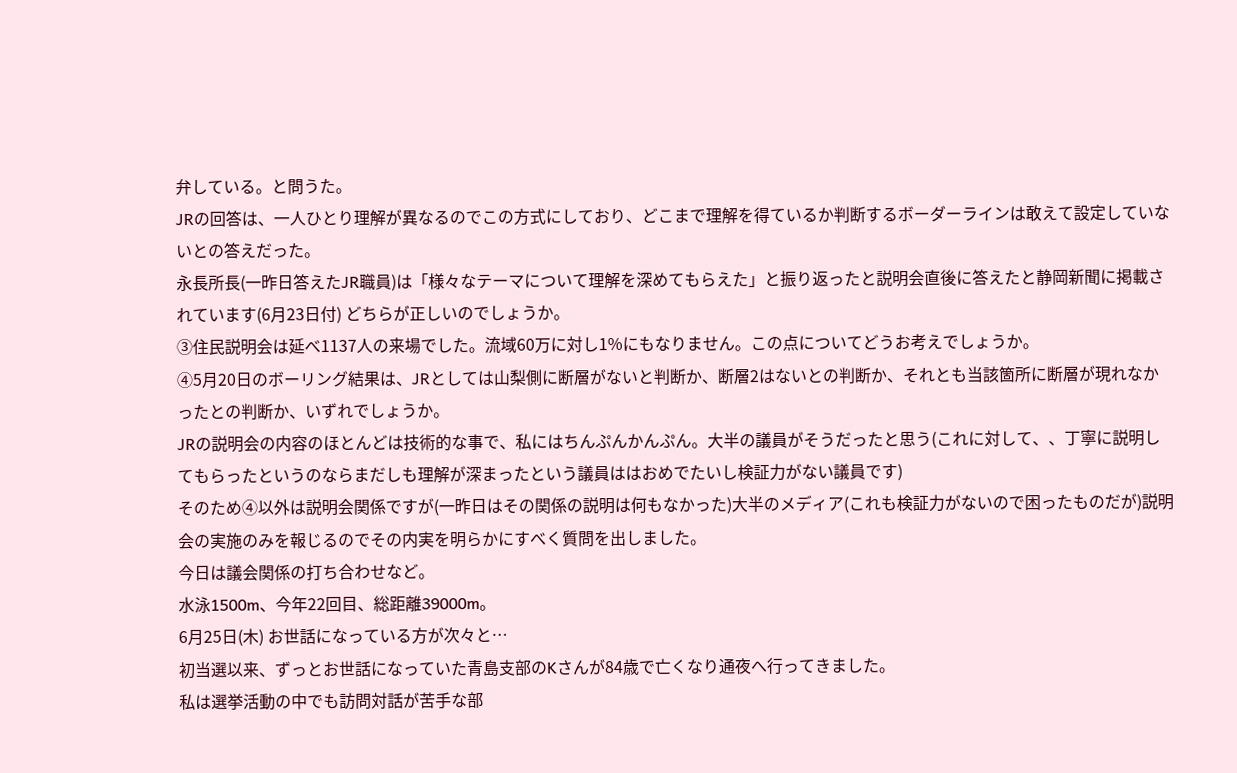弁している。と問うた。
JRの回答は、一人ひとり理解が異なるのでこの方式にしており、どこまで理解を得ているか判断するボーダーラインは敢えて設定していないとの答えだった。
永長所長(一昨日答えたJR職員)は「様々なテーマについて理解を深めてもらえた」と振り返ったと説明会直後に答えたと静岡新聞に掲載されています(6月23日付) どちらが正しいのでしょうか。
③住民説明会は延べ1137人の来場でした。流域60万に対し1%にもなりません。この点についてどうお考えでしょうか。
④5月20日のボーリング結果は、JRとしては山梨側に断層がないと判断か、断層2はないとの判断か、それとも当該箇所に断層が現れなかったとの判断か、いずれでしょうか。
JRの説明会の内容のほとんどは技術的な事で、私にはちんぷんかんぷん。大半の議員がそうだったと思う(これに対して、、丁寧に説明してもらったというのならまだしも理解が深まったという議員ははおめでたいし検証力がない議員です)
そのため④以外は説明会関係ですが(一昨日はその関係の説明は何もなかった)大半のメディア(これも検証力がないので困ったものだが)説明会の実施のみを報じるのでその内実を明らかにすべく質問を出しました。
今日は議会関係の打ち合わせなど。
水泳1500m、今年22回目、総距離39000m。
6月25日(木) お世話になっている方が次々と…
初当選以来、ずっとお世話になっていた青島支部のKさんが84歳で亡くなり通夜へ行ってきました。
私は選挙活動の中でも訪問対話が苦手な部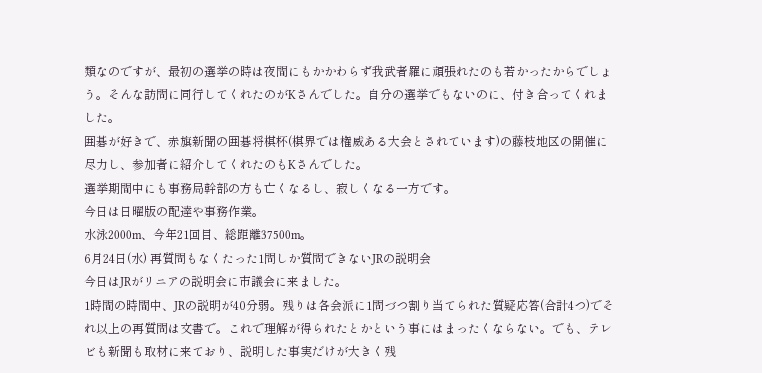類なのですが、最初の選挙の時は夜間にもかかわらず我武者羅に頑張れたのも若かったからでしょう。そんな訪問に同行してくれたのがKさんでした。自分の選挙でもないのに、付き合ってくれました。
囲碁が好きで、赤旗新聞の囲碁将棋杯(棋界では権威ある大会とされています)の藤枝地区の開催に尽力し、参加者に紹介してくれたのもKさんでした。
選挙期間中にも事務局幹部の方も亡くなるし、寂しくなる一方です。
今日は日曜版の配達や事務作業。
水泳2000m、今年21回目、総距離37500m。
6月24日(水) 再質問もなくたった1問しか質問できないJRの説明会
今日はJRがリニアの説明会に市議会に来ました。
1時間の時間中、JRの説明が40分弱。残りは各会派に1問づつ割り当てられた質疑応答(合計4つ)でそれ以上の再質問は文書で。これで理解が得られたとかという事にはまったくならない。でも、テレビも新聞も取材に来ており、説明した事実だけが大きく残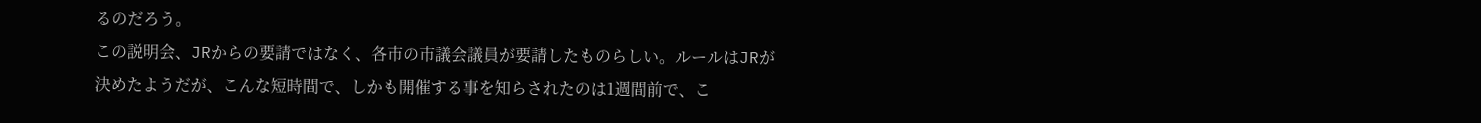るのだろう。
この説明会、JRからの要請ではなく、各市の市議会議員が要請したものらしい。ルールはJRが決めたようだが、こんな短時間で、しかも開催する事を知らされたのは1週間前で、こ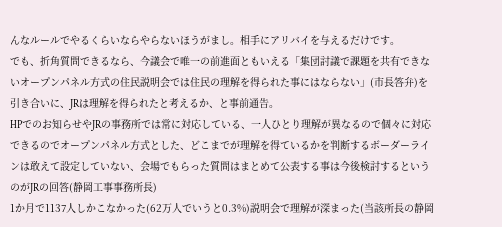んなルールでやるくらいならやらないほうがまし。相手にアリバイを与えるだけです。
でも、折角質問できるなら、今議会で唯一の前進面ともいえる「集団討議で課題を共有できないオープンパネル方式の住民説明会では住民の理解を得られた事にはならない」(市長答弁)を引き合いに、JRは理解を得られたと考えるか、と事前通告。
HPでのお知らせやJRの事務所では常に対応している、一人ひとり理解が異なるので個々に対応できるのでオープンパネル方式とした、どこまでが理解を得ているかを判断するボーダーラインは敢えて設定していない、会場でもらった質問はまとめて公表する事は今後検討するというのがJRの回答(静岡工事事務所長)
1か月で1137人しかこなかった(62万人でいうと0.3%)説明会で理解が深まった(当該所長の静岡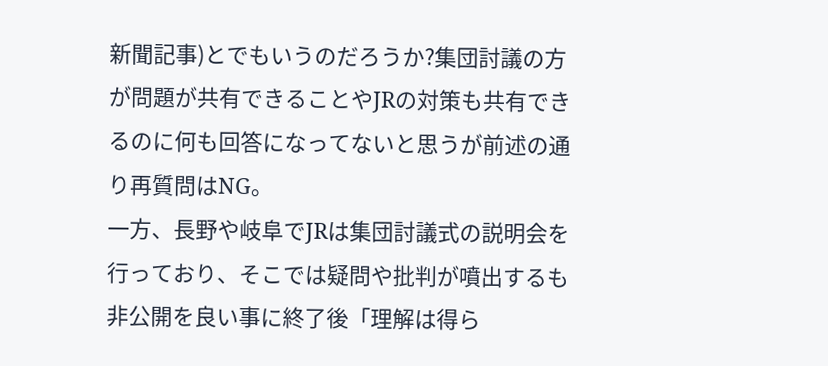新聞記事)とでもいうのだろうか?集団討議の方が問題が共有できることやJRの対策も共有できるのに何も回答になってないと思うが前述の通り再質問はNG。
一方、長野や岐阜でJRは集団討議式の説明会を行っており、そこでは疑問や批判が噴出するも非公開を良い事に終了後「理解は得ら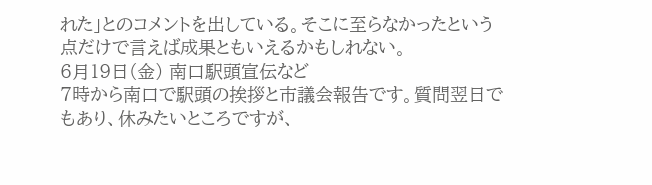れた」とのコメントを出している。そこに至らなかったという点だけで言えば成果ともいえるかもしれない。
6月19日(金) 南口駅頭宣伝など
7時から南口で駅頭の挨拶と市議会報告です。質問翌日でもあり、休みたいところですが、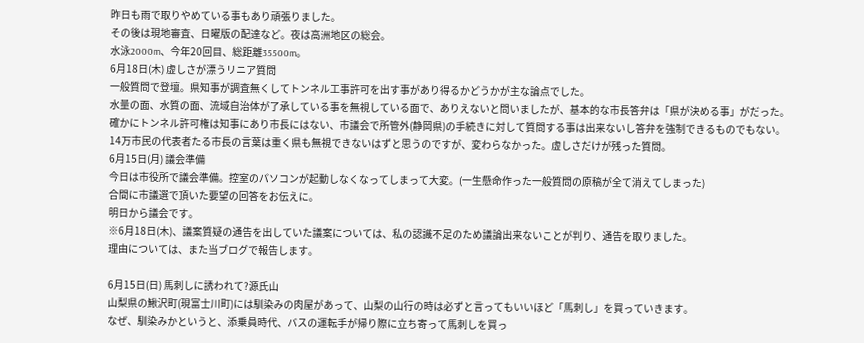昨日も雨で取りやめている事もあり頑張りました。
その後は現地審査、日曜版の配達など。夜は高洲地区の総会。
水泳2000m、今年20回目、総距離35500m。
6月18日(木) 虚しさが漂うリニア質問
一般質問で登壇。県知事が調査無くしてトンネル工事許可を出す事があり得るかどうかが主な論点でした。
水量の面、水質の面、流域自治体が了承している事を無視している面で、ありえないと問いましたが、基本的な市長答弁は「県が決める事」がだった。
確かにトンネル許可権は知事にあり市長にはない、市議会で所管外(静岡県)の手続きに対して質問する事は出来ないし答弁を強制できるものでもない。
14万市民の代表者たる市長の言葉は重く県も無視できないはずと思うのですが、変わらなかった。虚しさだけが残った質問。
6月15日(月) 議会準備
今日は市役所で議会準備。控室のパソコンが起動しなくなってしまって大変。(一生懸命作った一般質問の原稿が全て消えてしまった)
合間に市議選で頂いた要望の回答をお伝えに。
明日から議会です。
※6月18日(木)、議案質疑の通告を出していた議案については、私の認識不足のため議論出来ないことが判り、通告を取りました。
理由については、また当ブログで報告します。

6月15日(日) 馬刺しに誘われて?源氏山
山梨県の鰍沢町(現富士川町)には馴染みの肉屋があって、山梨の山行の時は必ずと言ってもいいほど「馬刺し」を買っていきます。
なぜ、馴染みかというと、添乗員時代、バスの運転手が帰り際に立ち寄って馬刺しを買っ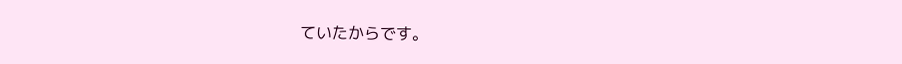ていたからです。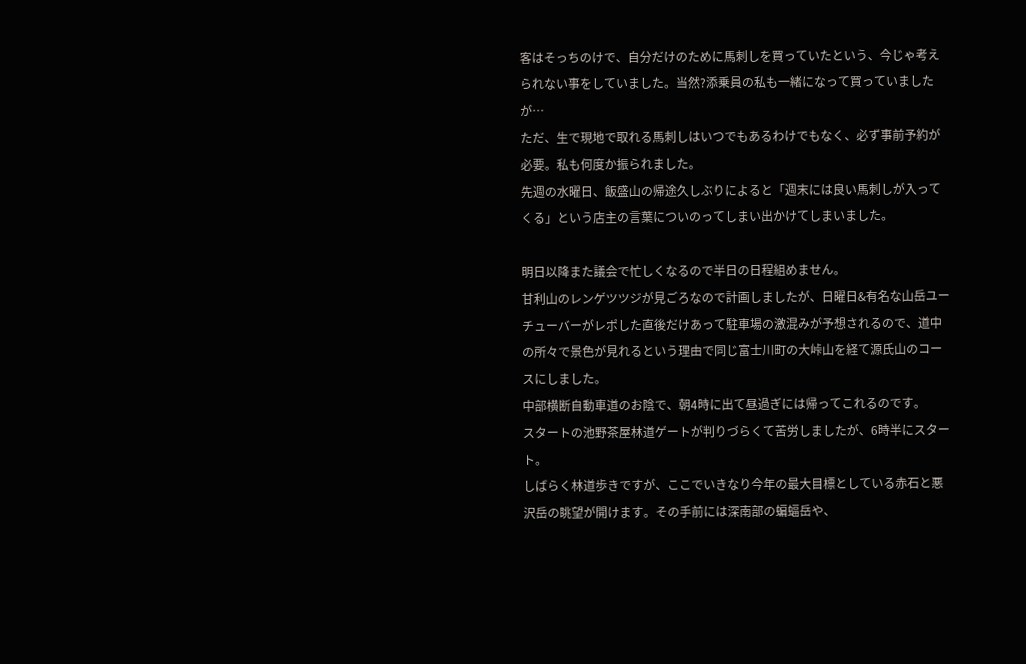客はそっちのけで、自分だけのために馬刺しを買っていたという、今じゃ考えられない事をしていました。当然?添乗員の私も一緒になって買っていましたが…
ただ、生で現地で取れる馬刺しはいつでもあるわけでもなく、必ず事前予約が必要。私も何度か振られました。
先週の水曜日、飯盛山の帰途久しぶりによると「週末には良い馬刺しが入ってくる」という店主の言葉についのってしまい出かけてしまいました。

明日以降また議会で忙しくなるので半日の日程組めません。
甘利山のレンゲツツジが見ごろなので計画しましたが、日曜日&有名な山岳ユーチューバーがレポした直後だけあって駐車場の激混みが予想されるので、道中の所々で景色が見れるという理由で同じ富士川町の大峠山を経て源氏山のコースにしました。
中部横断自動車道のお陰で、朝4時に出て昼過ぎには帰ってこれるのです。
スタートの池野茶屋林道ゲートが判りづらくて苦労しましたが、6時半にスタート。
しばらく林道歩きですが、ここでいきなり今年の最大目標としている赤石と悪沢岳の眺望が開けます。その手前には深南部の蝙蝠岳や、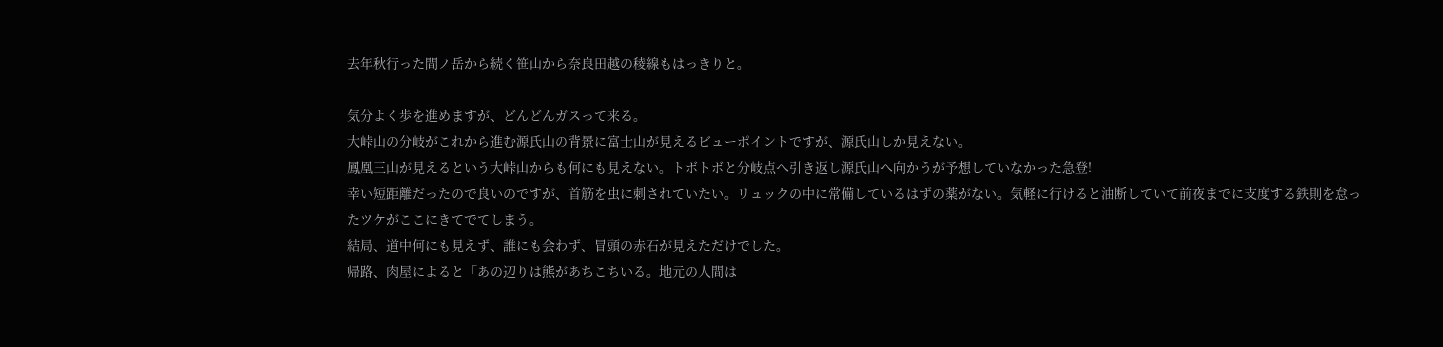去年秋行った間ノ岳から続く笹山から奈良田越の稜線もはっきりと。

気分よく歩を進めますが、どんどんガスって来る。
大峠山の分岐がこれから進む源氏山の背景に富士山が見えるビューポイントですが、源氏山しか見えない。
鳳凰三山が見えるという大峠山からも何にも見えない。トボトボと分岐点へ引き返し源氏山へ向かうが予想していなかった急登!
幸い短距離だったので良いのですが、首筋を虫に刺されていたい。リュックの中に常備しているはずの薬がない。気軽に行けると油断していて前夜までに支度する鉄則を怠ったツケがここにきてでてしまう。
結局、道中何にも見えず、誰にも会わず、冒頭の赤石が見えただけでした。
帰路、肉屋によると「あの辺りは熊があちこちいる。地元の人間は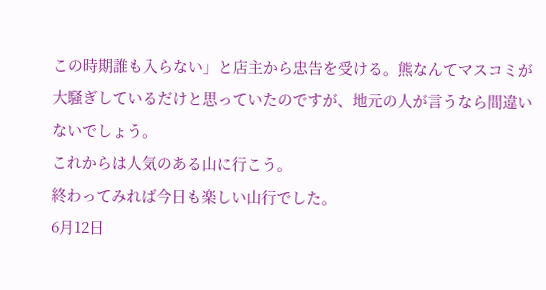この時期誰も入らない」と店主から忠告を受ける。熊なんてマスコミが大騒ぎしているだけと思っていたのですが、地元の人が言うなら間違いないでしょう。
これからは人気のある山に行こう。
終わってみれば今日も楽しい山行でした。
6月12日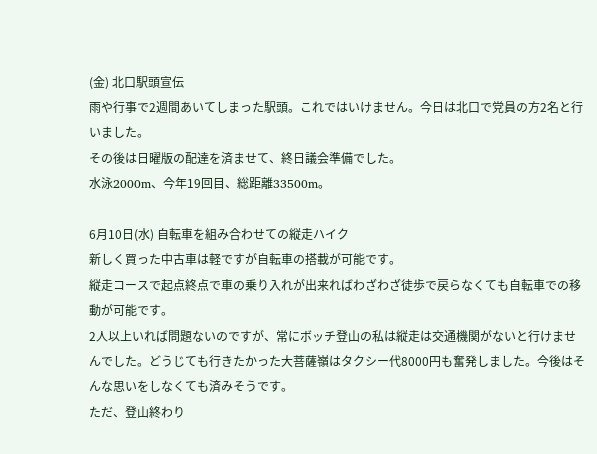(金) 北口駅頭宣伝
雨や行事で2週間あいてしまった駅頭。これではいけません。今日は北口で党員の方2名と行いました。
その後は日曜版の配達を済ませて、終日議会準備でした。
水泳2000m、今年19回目、総距離33500m。

6月10日(水) 自転車を組み合わせての縦走ハイク
新しく買った中古車は軽ですが自転車の搭載が可能です。
縦走コースで起点終点で車の乗り入れが出来ればわざわざ徒歩で戻らなくても自転車での移動が可能です。
2人以上いれば問題ないのですが、常にボッチ登山の私は縦走は交通機関がないと行けませんでした。どうじても行きたかった大菩薩嶺はタクシー代8000円も奮発しました。今後はそんな思いをしなくても済みそうです。
ただ、登山終わり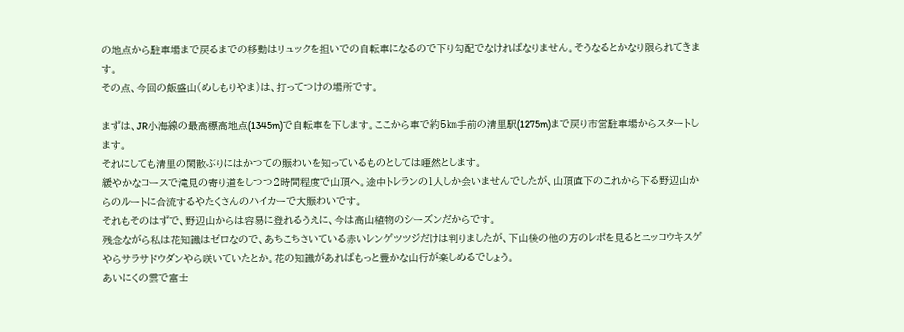の地点から駐車場まで戻るまでの移動はリュックを担いでの自転車になるので下り勾配でなければなりません。そうなるとかなり限られてきます。
その点、今回の飯盛山(めしもりやま)は、打ってつけの場所です。

まずは、JR小海線の最高標高地点(1345m)で自転車を下します。ここから車で約5㎞手前の清里駅(1275m)まで戻り市営駐車場からスタートします。
それにしても清里の閑散ぶりにはかつての賑わいを知っているものとしては唖然とします。
緩やかなコースで滝見の寄り道をしつつ2時間程度で山頂へ。途中トレランの1人しか会いませんでしたが、山頂直下のこれから下る野辺山からのルートに合流するやたくさんのハイカーで大賑わいです。
それもそのはずで、野辺山からは容易に登れるうえに、今は高山植物のシーズンだからです。
残念ながら私は花知識はゼロなので、あちこちさいている赤いレンゲツツジだけは判りましたが、下山後の他の方のレポを見るとニッコウキスゲやらサラサドウダンやら咲いていたとか。花の知識があればもっと豊かな山行が楽しめるでしょう。
あいにくの雲で富士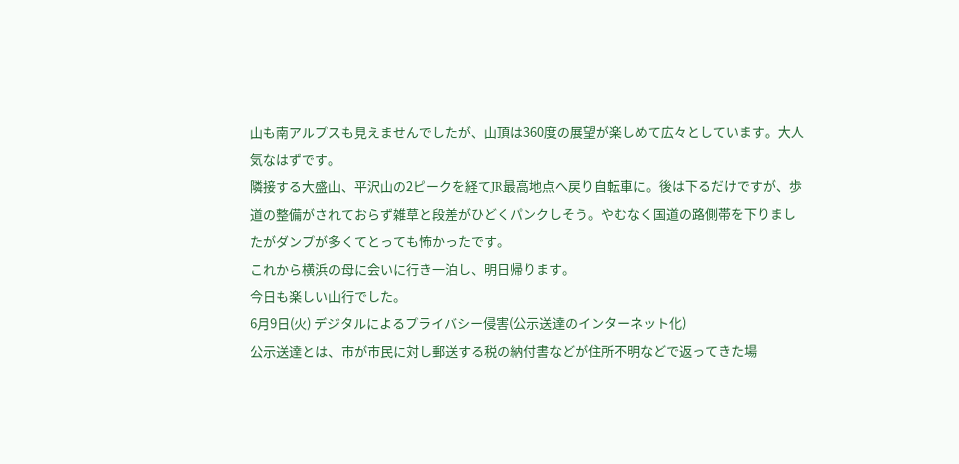山も南アルプスも見えませんでしたが、山頂は360度の展望が楽しめて広々としています。大人気なはずです。
隣接する大盛山、平沢山の2ピークを経てJR最高地点へ戻り自転車に。後は下るだけですが、歩道の整備がされておらず雑草と段差がひどくパンクしそう。やむなく国道の路側帯を下りましたがダンプが多くてとっても怖かったです。
これから横浜の母に会いに行き一泊し、明日帰ります。
今日も楽しい山行でした。
6月9日(火) デジタルによるプライバシー侵害(公示送達のインターネット化)
公示送達とは、市が市民に対し郵送する税の納付書などが住所不明などで返ってきた場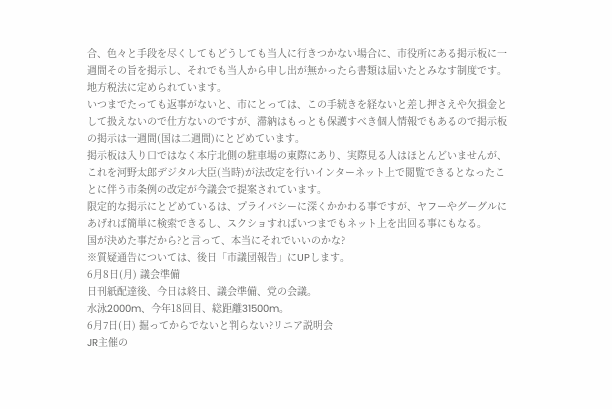合、色々と手段を尽くしてもどうしても当人に行きつかない場合に、市役所にある掲示板に一週間その旨を掲示し、それでも当人から申し出が無かったら書類は届いたとみなす制度です。地方税法に定められています。
いつまでたっても返事がないと、市にとっては、この手続きを経ないと差し押さえや欠損金として扱えないので仕方ないのですが、滞納はもっとも保護すべき個人情報でもあるので掲示板の掲示は一週間(国は二週間)にとどめています。
掲示板は入り口ではなく本庁北側の駐車場の東際にあり、実際見る人はほとんどいませんが、これを河野太郎デジタル大臣(当時)が法改定を行いインターネット上で閲覧できるとなったことに伴う市条例の改定が今議会で提案されています。
限定的な掲示にとどめているは、プライバシーに深くかかわる事ですが、ヤフーやグーグルにあげれば簡単に検索できるし、スクショすればいつまでもネット上を出回る事にもなる。
国が決めた事だから?と言って、本当にそれでいいのかな?
※質疑通告については、後日「市議団報告」にUPします。
6月8日(月) 議会準備
日刊紙配達後、今日は終日、議会準備、党の会議。
水泳2000m、今年18回目、総距離31500m。
6月7日(日) 掘ってからでないと判らない?リニア説明会
JR主催の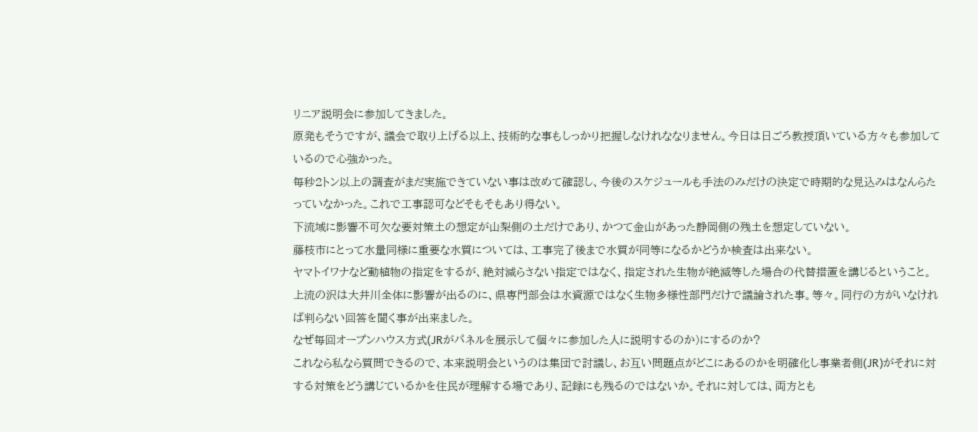リニア説明会に参加してきました。
原発もそうですが、議会で取り上げる以上、技術的な事もしっかり把握しなけれななりません。今日は日ごろ教授頂いている方々も参加しているので心強かった。
毎秒2トン以上の調査がまだ実施できていない事は改めて確認し、今後のスケジュールも手法のみだけの決定で時期的な見込みはなんらたっていなかった。これで工事認可などそもそもあり得ない。
下流域に影響不可欠な要対策土の想定が山梨側の土だけであり、かつて金山があった静岡側の残土を想定していない。
藤枝市にとって水量同様に重要な水質については、工事完了後まで水質が同等になるかどうか検査は出来ない。
ヤマトイワナなど動植物の指定をするが、絶対減らさない指定ではなく、指定された生物が絶滅等した場合の代替措置を講じるということ。
上流の沢は大井川全体に影響が出るのに、県専門部会は水資源ではなく生物多様性部門だけで議論された事。等々。同行の方がいなければ判らない回答を聞く事が出来ました。
なぜ毎回オープンハウス方式(JRがパネルを展示して個々に参加した人に説明するのか)にするのか?
これなら私なら質問できるので、本来説明会というのは集団で討議し、お互い問題点がどこにあるのかを明確化し事業者側(JR)がそれに対する対策をどう講じているかを住民が理解する場であり、記録にも残るのではないか。それに対しては、両方とも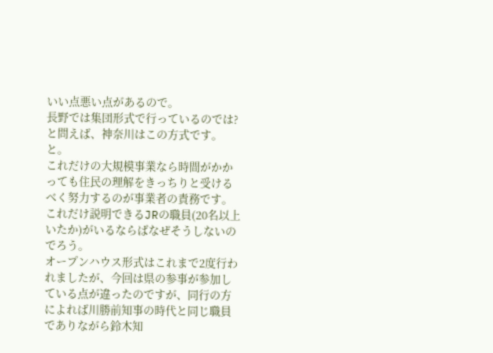いい点悪い点があるので。
長野では集団形式で行っているのでは?と問えば、神奈川はこの方式です。と。
これだけの大規模事業なら時間がかかっても住民の理解をきっちりと受けるべく努力するのが事業者の責務です。これだけ説明できるJRの職員(20名以上いたか)がいるならばなぜそうしないのでろう。
オープンハウス形式はこれまで2度行われましたが、今回は県の参事が参加している点が違ったのですが、同行の方によれば川勝前知事の時代と同じ職員でありながら鈴木知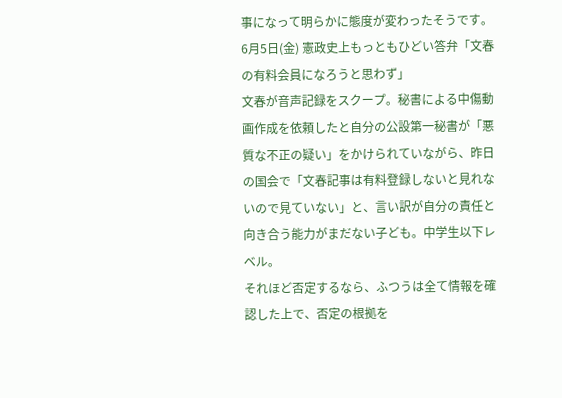事になって明らかに態度が変わったそうです。
6月5日(金) 憲政史上もっともひどい答弁「文春の有料会員になろうと思わず」
文春が音声記録をスクープ。秘書による中傷動画作成を依頼したと自分の公設第一秘書が「悪質な不正の疑い」をかけられていながら、昨日の国会で「文春記事は有料登録しないと見れないので見ていない」と、言い訳が自分の責任と向き合う能力がまだない子ども。中学生以下レベル。
それほど否定するなら、ふつうは全て情報を確認した上で、否定の根拠を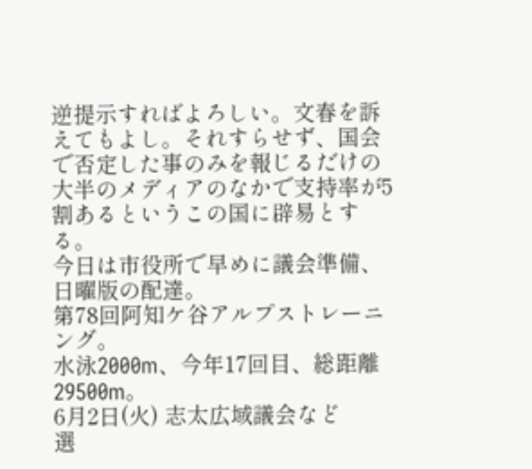逆提示すればよろしい。文春を訴えてもよし。それすらせず、国会で否定した事のみを報じるだけの大半のメディアのなかで支持率が5割あるというこの国に辟易とする。
今日は市役所で早めに議会準備、日曜版の配達。
第78回阿知ケ谷アルプストレーニング。
水泳2000m、今年17回目、総距離29500m。
6月2日(火) 志太広域議会など
選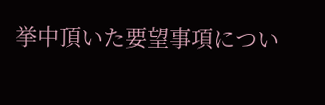挙中頂いた要望事項につい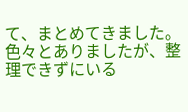て、まとめてきました。色々とありましたが、整理できずにいる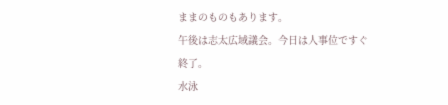ままのものもあります。
午後は志太広域議会。今日は人事位ですぐ終了。
水泳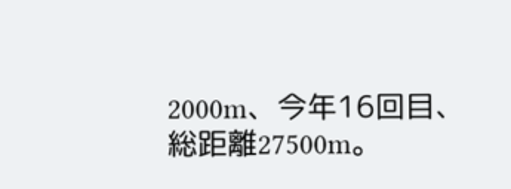2000m、今年16回目、総距離27500m。